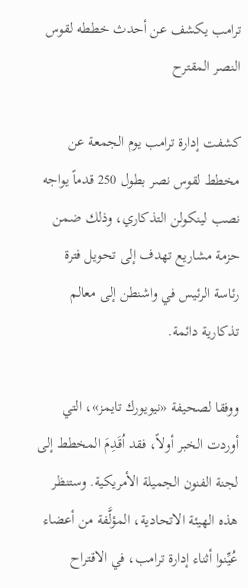ترامب يكشف عن أحدث خططه لقوس النصر المقترح

كشفت إدارة ترامب يوم الجمعة عن مخطط لقوس نصر بطول 250 قدماً يواجه نصب لينكولن التذكاري، وذلك ضمن حزمة مشاريع تهدف إلى تحويل فترة رئاسة الرئيس في واشنطن إلى معالم تذكارية دائمة.

ووفقا لصحيفة «نيويورك تايمز»، التي أوردت الخبر أولاً، فقد اُقَدِمَ المخطط إلى لجنة الفنون الجميلة الأمريكية. وستنظر هذه الهيئة الاتحادية، المؤلَّفة من أعضاء عُيِّنوا أثناء إدارة ترامب، في الاقتراح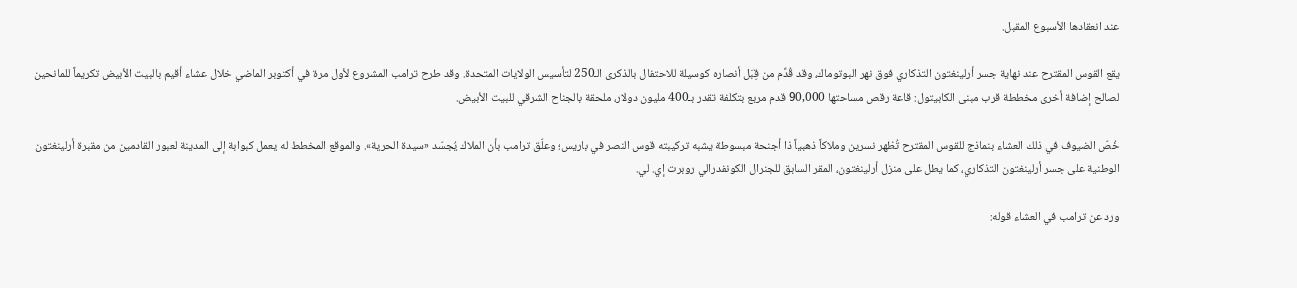عند انعقادها الأسبوع المقبل.

يقع القوس المقترح عند نهاية جسر أرلينغتون التذكاري فوق نهر البوتوماك، وقد قُدِّم من قِبَل أنصاره كوسيلة للاحتفال بالذكرى الـ250 لتأسيس الولايات المتحدة. وقد طرح ترامب المشروع لأول مرة في أكتوبر الماضي خلال عشاء أقيم بالبيت الأبيض تكريماً للمانحين لصالح إضافة أخرى مخططة قرب مبنى الكابيتول: قاعة رقص مساحتها 90,000 قدم مربع بتكلفة تقدر بـ400 مليون دولار، ملحقة بالجناح الشرقي للبيت الأبيض.

خُصّ الضيوف في ذلك العشاء بنماذج للقوس المقترح تُظهر نسرين وملاكاً ذهبياً ذا أجنحة مبسوطة يشبه تركيبته قوس النصر في باريس؛ وعلّق ترامب بأن الملاك يُجسّد «سيدة الحرية». والموقع المخطط له يعمل كبوابة إلى المدينة لعبور القادمين من مقبرة أرلينغتون الوطنية على جسر أرلينغتون التذكاري، كما يطل على منزل أرلينغتون، المقر السابق للجنرال الكونفدرالي روبرت إي. لي.

ورد عن ترامب في العشاء قوله: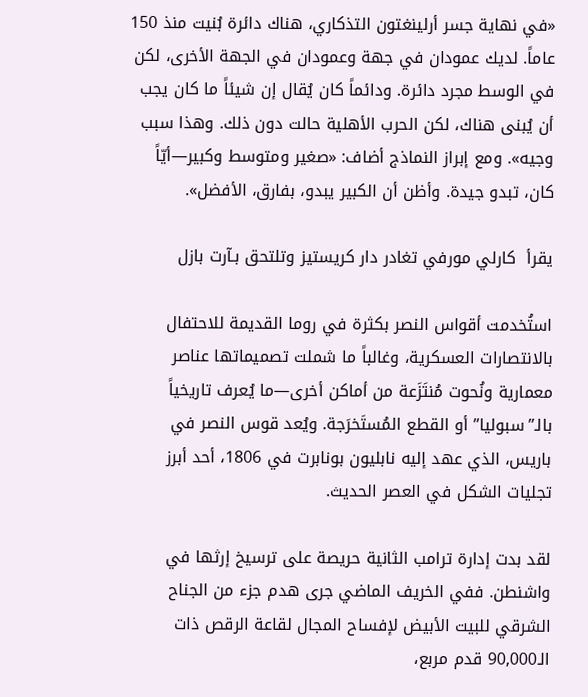«في نهاية جسر أرلينغتون التذكاري، هناك دائرة بُنيت منذ 150 عاماً. لديك عمودان في جهة وعمودان في الجهة الأخرى، لكن في الوسط مجرد دائرة. ودائماً كان يُقال إن شيئاً ما كان يجب أن يُبنى هناك، لكن الحرب الأهلية حالت دون ذلك. وهذا سبب وجيه». ومع إبراز النماذج أضاف: «صغير ومتوسط وكبير—أيّاً كان، تبدو جيدة. وأظن أن الكبير يبدو، بفارق، الأفضل».

يقرأ  كارلي مورفي تغادر دار كريستيز وتلتحق بـآرت بازل

استُخدمت أقواس النصر بكثرة في روما القديمة للاحتفال بالانتصارات العسكرية، وغالباً ما شملت تصميماتها عناصر معمارية ونُحوت مُنتَزَعة من أماكن أخرى—ما يُعرف تاريخياً بالـ”سبوليا” أو القطع المُستَخرَجة. ويُعد قوس النصر في باريس، الذي عهد إليه نابليون بونابرت في 1806، أحد أبرز تجليات الشكل في العصر الحديث.

لقد بدت إدارة ترامب الثانية حريصة على ترسيخ إرثها في واشنطن. ففي الخريف الماضي جرى هدم جزء من الجناح الشرقي للبيت الأبيض لإفساح المجال لقاعة الرقص ذات الـ90,000 قدم مربع،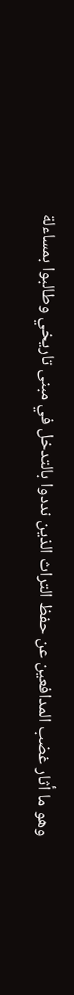وهو ما أثار غضب المدافعين عن حفظ التراث الذين نددوا بالتدخل في مبنى تاريخي وطالبوا بمساءلة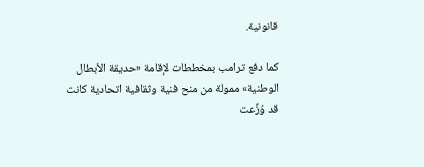قانونية.

كما دفع ترامب بمخططات لإقامة «حديقة الأبطال الوطنية» ممولة من منح فنية وثقافية اتحادية كانت قد وُزِّعت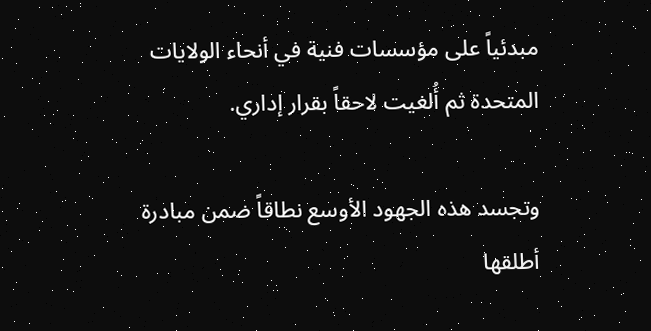مبدئياً على مؤسسات فنية في أنحاء الولايات المتحدة ثم أُلغيت لاحقاً بقرار إداري.

وتجسد هذه الجهود الأوسع نطاقاً ضمن مبادرة أطلقها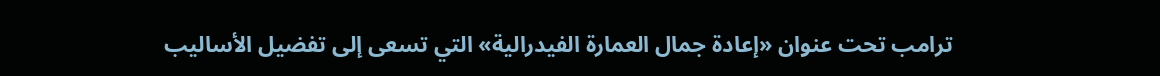ترامب تحت عنوان «إعادة جمال العمارة الفيدرالية» التي تسعى إلى تفضيل الأساليب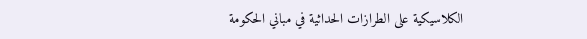الكلاسيكية على الطرازات الحداثية في مباني الحكومة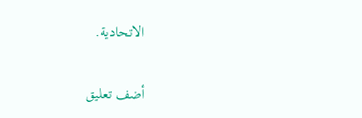الاتحادية.

أضف تعليق